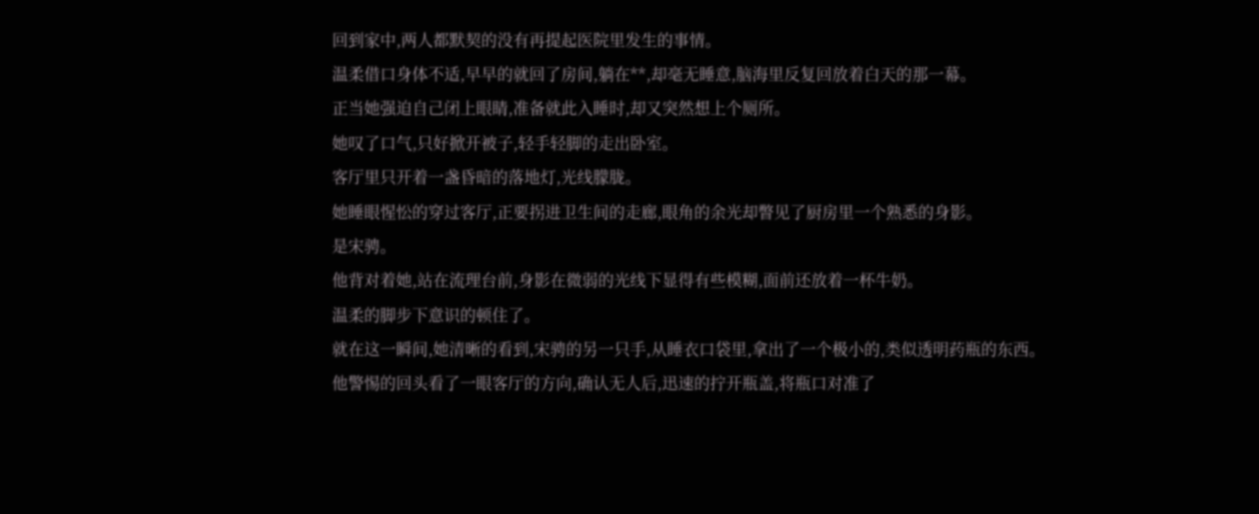回到家中,两人都默契的没有再提起医院里发生的事情。
温柔借口身体不适,早早的就回了房间,躺在**,却毫无睡意,脑海里反复回放着白天的那一幕。
正当她强迫自己闭上眼睛,准备就此入睡时,却又突然想上个厕所。
她叹了口气,只好掀开被子,轻手轻脚的走出卧室。
客厅里只开着一盏昏暗的落地灯,光线朦胧。
她睡眼惺忪的穿过客厅,正要拐进卫生间的走廊,眼角的余光却瞥见了厨房里一个熟悉的身影。
是宋骋。
他背对着她,站在流理台前,身影在微弱的光线下显得有些模糊,面前还放着一杯牛奶。
温柔的脚步下意识的顿住了。
就在这一瞬间,她清晰的看到,宋骋的另一只手,从睡衣口袋里,拿出了一个极小的,类似透明药瓶的东西。
他警惕的回头看了一眼客厅的方向,确认无人后,迅速的拧开瓶盖,将瓶口对准了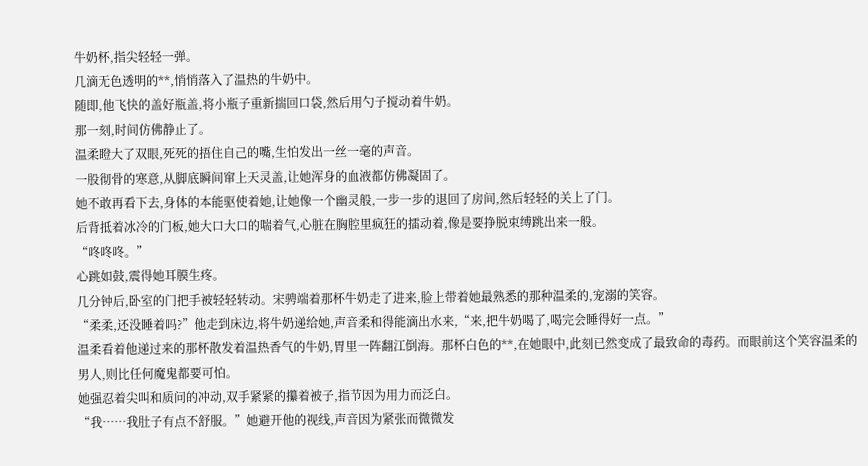牛奶杯,指尖轻轻一弹。
几滴无色透明的**,悄悄落入了温热的牛奶中。
随即,他飞快的盖好瓶盖,将小瓶子重新揣回口袋,然后用勺子搅动着牛奶。
那一刻,时间仿佛静止了。
温柔瞪大了双眼,死死的捂住自己的嘴,生怕发出一丝一毫的声音。
一股彻骨的寒意,从脚底瞬间窜上天灵盖,让她浑身的血液都仿佛凝固了。
她不敢再看下去,身体的本能驱使着她,让她像一个幽灵般,一步一步的退回了房间,然后轻轻的关上了门。
后背抵着冰冷的门板,她大口大口的喘着气,心脏在胸腔里疯狂的擂动着,像是要挣脱束缚跳出来一般。
“咚咚咚。”
心跳如鼓,震得她耳膜生疼。
几分钟后,卧室的门把手被轻轻转动。宋骋端着那杯牛奶走了进来,脸上带着她最熟悉的那种温柔的,宠溺的笑容。
“柔柔,还没睡着吗?”他走到床边,将牛奶递给她,声音柔和得能滴出水来,“来,把牛奶喝了,喝完会睡得好一点。”
温柔看着他递过来的那杯散发着温热香气的牛奶,胃里一阵翻江倒海。那杯白色的**,在她眼中,此刻已然变成了最致命的毒药。而眼前这个笑容温柔的男人,则比任何魔鬼都要可怕。
她强忍着尖叫和质问的冲动,双手紧紧的攥着被子,指节因为用力而泛白。
“我……我肚子有点不舒服。”她避开他的视线,声音因为紧张而微微发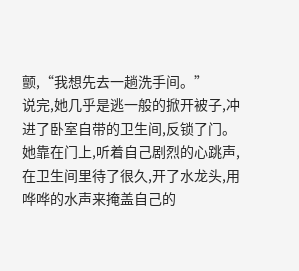颤,“我想先去一趟洗手间。”
说完,她几乎是逃一般的掀开被子,冲进了卧室自带的卫生间,反锁了门。
她靠在门上,听着自己剧烈的心跳声,在卫生间里待了很久,开了水龙头,用哗哗的水声来掩盖自己的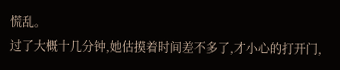慌乱。
过了大概十几分钟,她估摸着时间差不多了,才小心的打开门,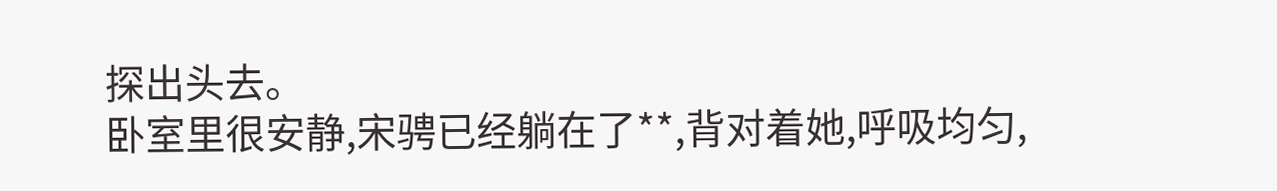探出头去。
卧室里很安静,宋骋已经躺在了**,背对着她,呼吸均匀,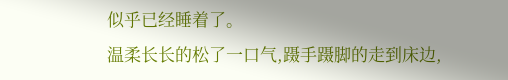似乎已经睡着了。
温柔长长的松了一口气,蹑手蹑脚的走到床边,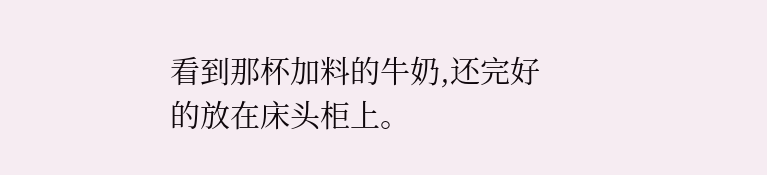看到那杯加料的牛奶,还完好的放在床头柜上。